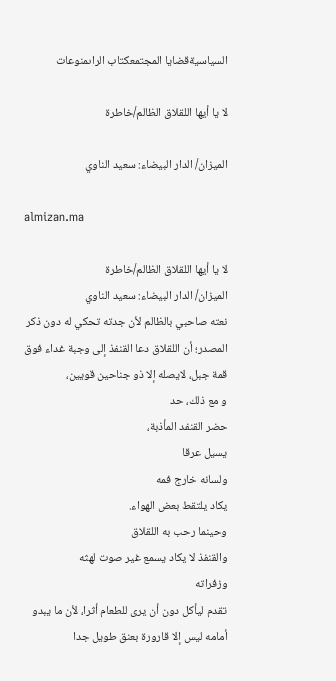السياسيةقضايا المجتمعكتاب الراىمنوعات

لا يا أيها اللقلاق الظالم/خاطرة

الميزان/ الدار البيضاء: سعيد الناوي

almizan.ma

لا يا أيها اللقلاق الظالم/خاطرة
الميزان/ الدار البيضاء: سعيد الناوي
نعته صاحبي بالظالم لأن جدته تحكي له دون ذكر المصدر؛ أن اللقلاق دعا القنفذ إلى وجبة غداء فوق قمة جبل، لايصله إلا ذو جناحين قويين،
و مع ذلك، حد
حضر القنفد المأذبة،
يسيل عرقا
ولسانه خارج فمه
يكاد يلتقط بعض الهواء.
وحينما رحب به اللقلاق
والقنفذ لا يكاد يسمع غير صوت لهثه
وزفراته
تقدم ليأكل دون أن يرى للطعام أثرا، لأن ما يبدو أمامه ليس إلا قارورة بعنق طويل جدا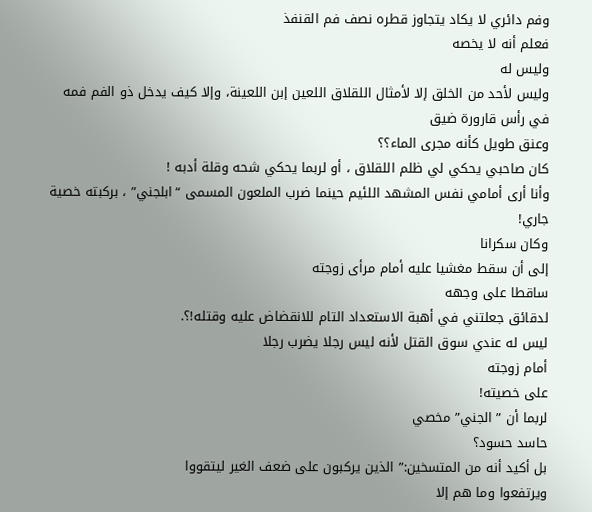وفم دائري لا يكاد يتجاوز قطره نصف فم القنفذ
فعلم أنه لا يخصه
وليس له
وليس لأحد من الخلق إلا لأمثال اللقلاق اللعين إبن اللعينة، وإلا كيف يدخل ذو الفم فمه في رأس قارورة ضيق
وعنق طويل كأنه مجرى الماء؟؟
كان صاحبي يحكي لي ظلم اللقلاق ، أو لربما يحكي شحه وقلة أدبه !
وأنا أرى أمامي نفس المشهد اللئيم حينما ضرب الملعون المسمى “ابلجني” ، بركبته خصية جاري!
وكان سكرانا
إلى أن سقط مغشيا عليه أمام مرأى زوجته
ساقطا على وجهه
لدقائق جعلتني في أهبة الاستعداد التام للانقضاض عليه وقتله!؟.
ليس له عندي سوق القتل لأنه ليس رجلا يضرب رجلا
أمام زوجته
على خصيته!
لربما أن ” الجني” مخصي
حاسد حسود؟
بل أكيد أنه من المتسخين:” الذين يركبون على ضعف الغير ليتقووا
ويرتفعوا وما هم إلا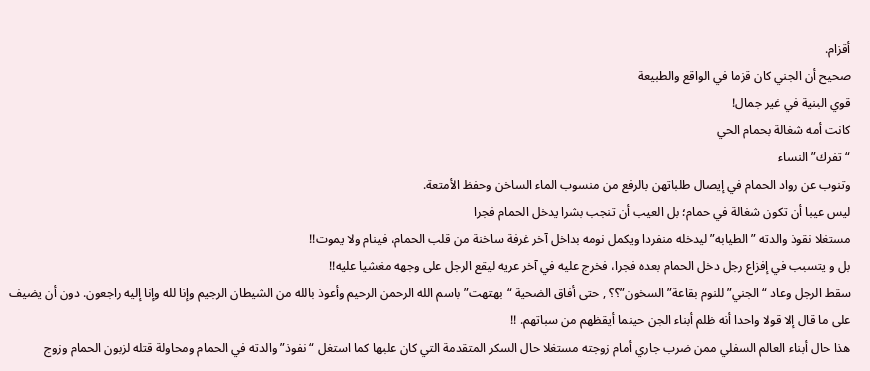أقزام.
صحيح أن الجني كان قزما في الواقع والطبيعة
قوي البنية في غير جمال!
كانت أمه شغالة بحمام الحي
“تفرك” النساء
وتنوب عن رواد الحمام في إيصال طلباتهن بالرفع من منسوب الماء الساخن وحفظ الأمتعة.
ليس عيبا أن تكون شغالة في حمام؛ بل العيب أن تنجب بشرا يدخل الحمام فجرا
مستغلا نقوذ والدته ” الطيابه” ليدخله منفردا ويكمل نومه بداخل آخر غرفة ساخنة من قلب الحمام، فينام ولا يموت!!
بل و يتسبب في إفزاع رجل دخل الحمام بعده فجرا، فخرج عليه في آخر عريه ليقع الرجل على وجهه مغشيا عليه!!
سقط الرجل وعاد “الجني” للنوم بقاعة” السخون”؟؟ , حتى أفاق الضحية “بهتهت” باسم الله الرحمن الرحيم وأعوذ بالله من الشيطان الرجيم وإنا لله وإنا إليه راجعون. دون أن يضيف على ما قال إلا قولا واحدا أنه ظلم أبناء الجن حينما أيقظهم من سباتهم. !!
هذا حال أبناء العالم السفلي ممن ضرب جاري أمام زوجته مستغلا حال السكر المتقدمة التي كان علبها كما استغل “نفوذ” والدته في الحمام ومحاولة قتله لزبون الحمام وزوج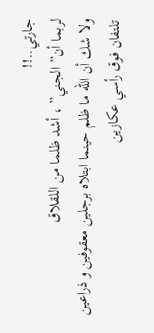جارتي..!!
لربما أن” الجني” ، أشد ظلما من اللقلاق
ولا شك أن الله ما ظلم حينما ابتلاه برجلين معقوفين و ذراعين تلتفان فوق رأسي عكازين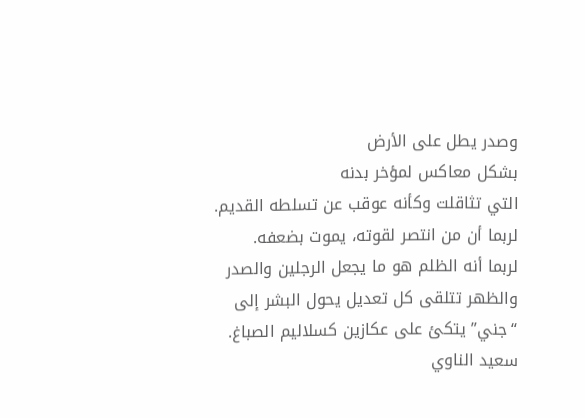وصدر يطل على الأرض
بشكل معاكس لمؤخر بدنه
التي تثاقلت وكأنه عوقب عن تسلطه القديم.
لربما أن من انتصر لقوته، يموت بضعفه.
لربما أنه الظلم هو ما يجعل الرجلين والصدر والظهر تتلقى كل تعديل يحول البشر إلى “جني” يتكئ على عكازين كسلاليم الصباغ.
سعيد الناوي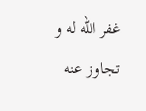غفر الله له و تجاوز عنه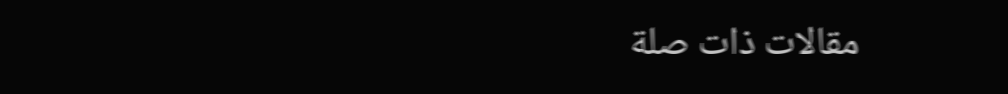مقالات ذات صلة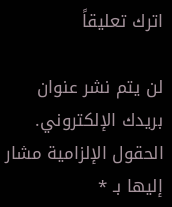اترك تعليقاً

لن يتم نشر عنوان بريدك الإلكتروني. الحقول الإلزامية مشار إليها بـ *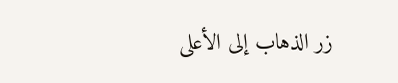زر الذهاب إلى الأعلى